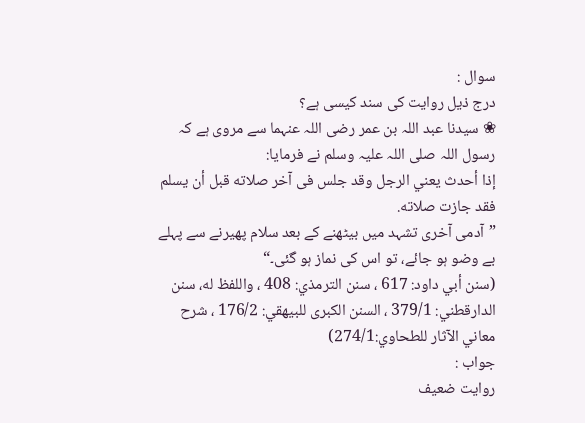سوال :
درج ذیل روایت کی سند کیسی ہے؟
❀ سیدنا عبد اللہ بن عمر رضی اللہ عنہما سے مروی ہے کہ رسول اللہ صلی اللہ علیہ وسلم نے فرمایا:
إذا أحدث يعني الرجل وقد جلس فى آخر صلاته قبل أن يسلم فقد جازت صلاته.
”آدمی آخری تشہد میں بیٹھنے کے بعد سلام پھیرنے سے پہلے بے وضو ہو جائے، تو اس کی نماز ہو گئی۔“
(سنن أبي داود: 617 ، سنن الترمذي: 408 ، واللفظ له، سنن الدارقطني: 379/1 ، السنن الكبرى للبيهقي: 176/2 ، شرح معاني الآثار للطحاوي:274/1)
جواب :
روایت ضعیف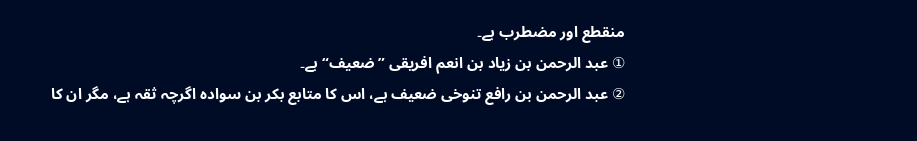منقطع اور مضطرب ہے۔
① عبد الرحمن بن زیاد بن انعم افریقی ”ضعیف“ ہے۔
② عبد الرحمن بن رافع تنوخی ضعیف ہے، اس کا متابع بکر بن سوادہ اگرچہ ثقہ ہے، مگر ان کا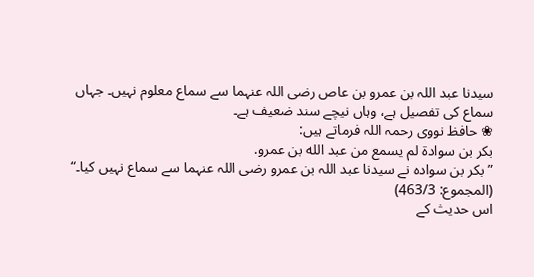سیدنا عبد اللہ بن عمرو بن عاص رضی اللہ عنہما سے سماع معلوم نہیں۔ جہاں سماع کی تفصیل ہے، وہاں نیچے سند ضعیف ہے۔
❀ حافظ نووی رحمہ اللہ فرماتے ہیں:
بكر بن سوادة لم يسمع من عبد الله بن عمرو.
”بکر بن سوادہ نے سیدنا عبد اللہ بن عمرو رضی اللہ عنہما سے سماع نہیں کیا۔“
(المجموع: 463/3)
اس حدیث کے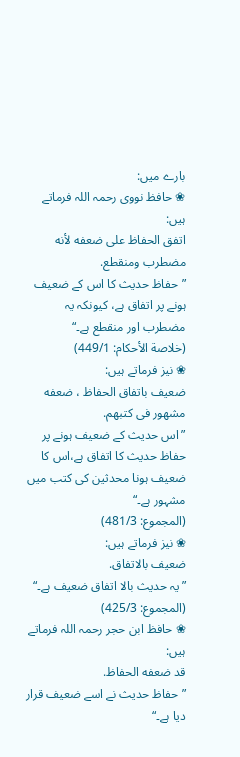بارے میں:
❀ حافظ نووی رحمہ اللہ فرماتے ہیں:
اتفق الحفاظ على ضعفه لأنه مضطرب ومنقطع.
”حفاظ حدیث کا اس کے ضعیف ہونے پر اتفاق ہے، کیونکہ یہ مضطرب اور منقطع ہے۔“
(خلاصة الأحكام: 449/1)
❀ نیز فرماتے ہیں:
ضعيف باتفاق الحفاظ ، ضعفه مشهور فى كتبهم.
”اس حدیث کے ضعیف ہونے پر حفاظ حدیث کا اتفاق ہے،اس کا ضعیف ہونا محدثین کی کتب میں مشہور ہے۔“
(المجموع: 481/3)
❀ نیز فرماتے ہیں:
ضعيف بالاتفاق.
”یہ حدیث بالا اتفاق ضعیف ہے۔“
(المجموع: 425/3)
❀ حافظ ابن حجر رحمہ اللہ فرماتے ہیں:
قد ضعفه الحفاظ.
”حفاظ حدیث نے اسے ضعیف قرار دیا ہے۔“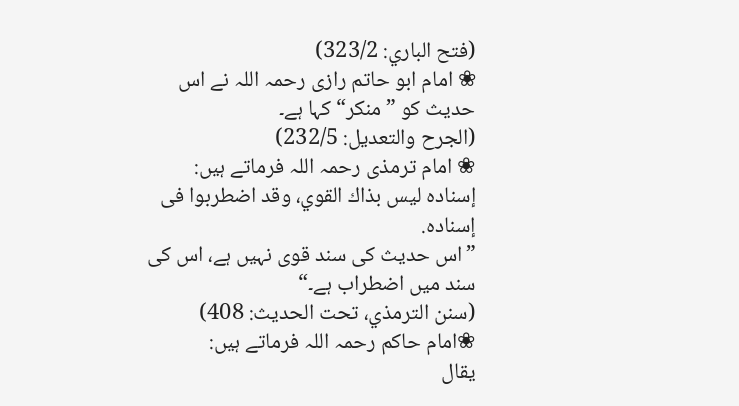(فتح الباري: 323/2)
❀ امام ابو حاتم رازی رحمہ اللہ نے اس حدیث کو ”منکر“ کہا ہے۔
(الجرح والتعديل: 232/5)
❀ امام ترمذی رحمہ اللہ فرماتے ہیں:
إسناده ليس بذاك القوي، وقد اضطربوا فى إسناده.
”اس حدیث کی سند قوی نہیں ہے، اس کی سند میں اضطراب ہے۔“
(سنن الترمذي، تحت الحديث: 408)
❀امام حاکم رحمہ اللہ فرماتے ہیں:
يقال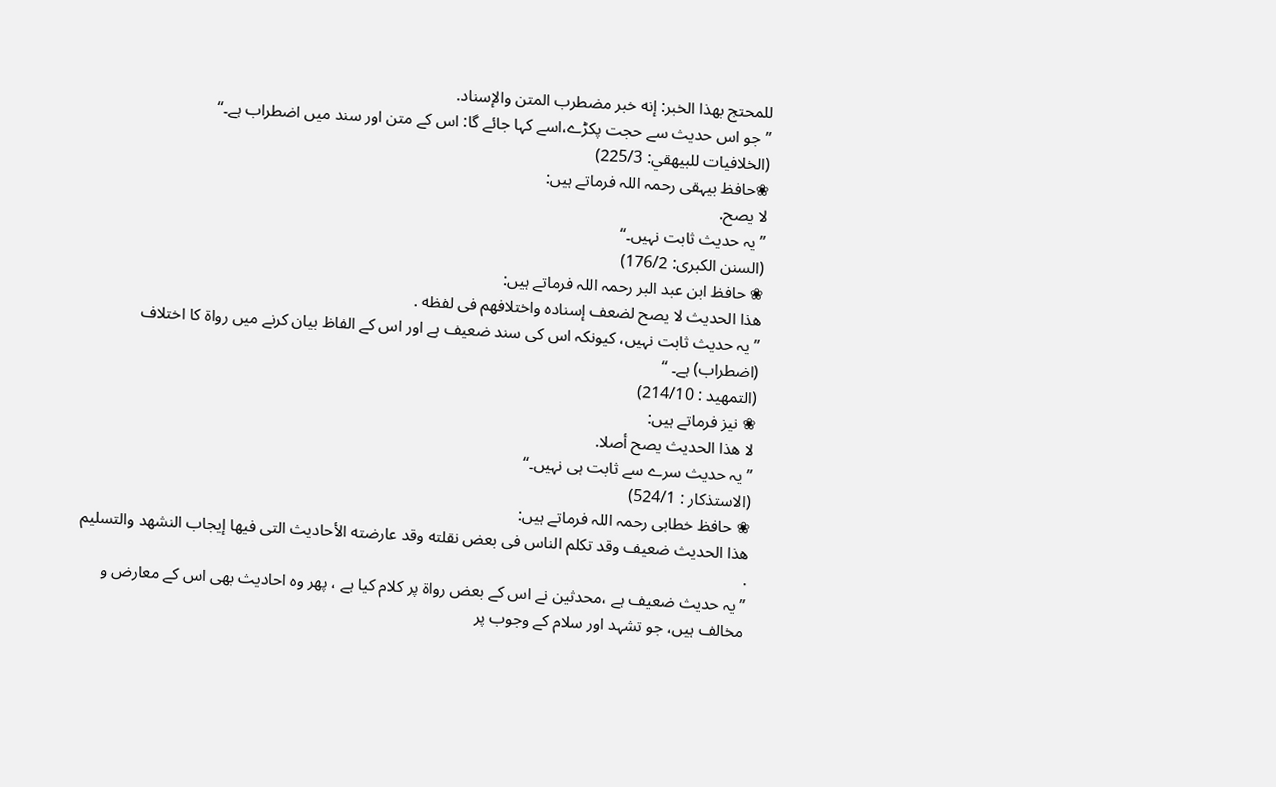للمحتج بهذا الخبر: إنه خبر مضطرب المتن والإسناد.
”جو اس حدیث سے حجت پکڑے،اسے کہا جائے گا: اس کے متن اور سند میں اضطراب ہے۔“
(الخلافيات للبيهقي: 225/3)
❀حافظ بیہقی رحمہ اللہ فرماتے ہیں:
لا يصح.
”یہ حدیث ثابت نہیں۔“
(السنن الكبرى: 176/2)
❀ حافظ ابن عبد البر رحمہ اللہ فرماتے ہیں:
هذا الحديث لا يصح لضعف إسناده واختلافهم فى لفظه .
”یہ حدیث ثابت نہیں، کیونکہ اس کی سند ضعیف ہے اور اس کے الفاظ بیان کرنے میں رواۃ کا اختلاف (اضطراب) ہے۔ “
(التمهيد : 214/10)
❀ نیز فرماتے ہیں:
لا هذا الحديث يصح أصلا.
”یہ حدیث سرے سے ثابت ہی نہیں۔“
(الاستذكار : 524/1)
❀ حافظ خطابی رحمہ اللہ فرماتے ہیں:
هذا الحديث ضعيف وقد تكلم الناس فى بعض نقلته وقد عارضته الأحاديث التى فيها إيجاب النشهد والتسليم .
”یہ حدیث ضعیف ہے ،محدثین نے اس کے بعض رواۃ پر کلام کیا ہے ، پھر وہ احادیث بھی اس کے معارض و مخالف ہیں، جو تشہد اور سلام کے وجوب پر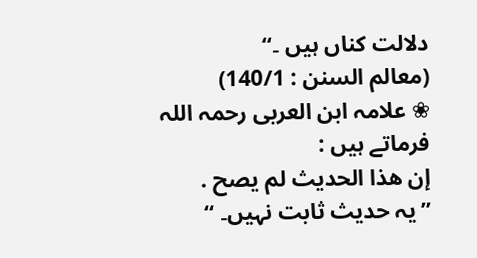دلالت کناں ہیں ۔“
(معالم السنن : 140/1)
❀ علامہ ابن العربی رحمہ اللہ فرماتے ہیں :
إن هذا الحديث لم يصح .
”یہ حدیث ثابت نہیں۔ “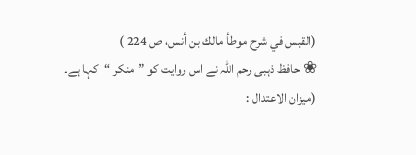(القبس في شرح موطأ مالك بن أنس، ص 224 )
❀ حافظ ذہبی رحم اللہ نے اس روایت کو ”منکر “کہا ہے۔
(میزان الاعتدال :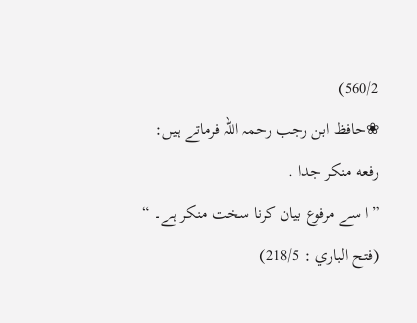560/2)
❀حافظ ابن رجب رحمہ اللہ فرماتے ہیں:
رفعه منكر جدا .
”ا سے مرفوع بیان کرنا سخت منکر ہے۔ “
(فتح الباري : 218/5)